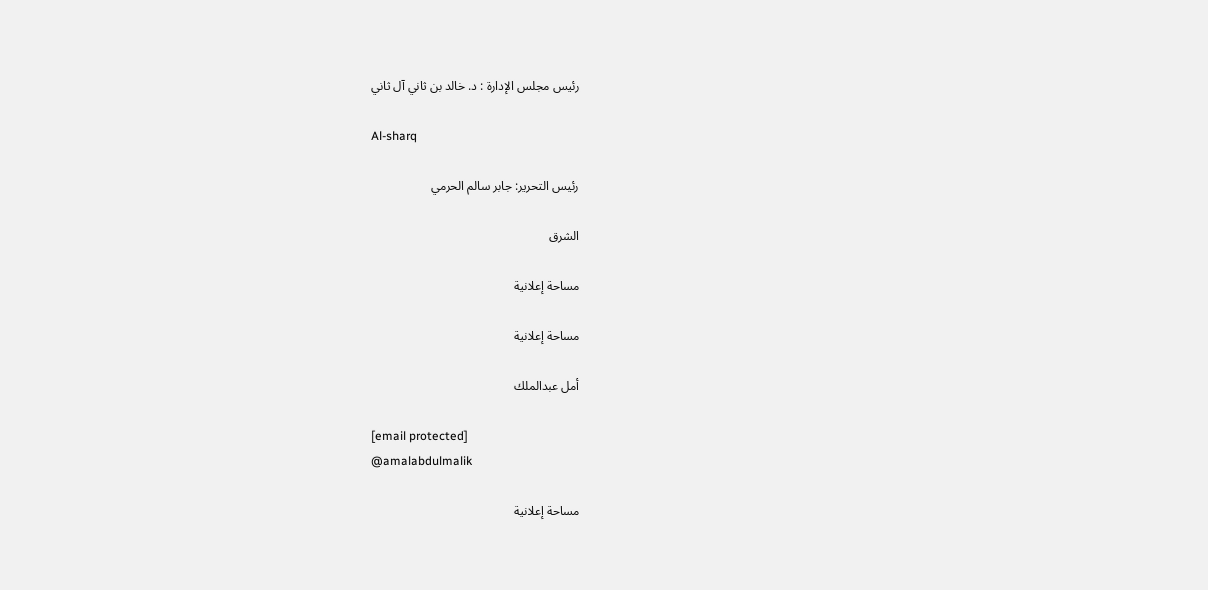رئيس مجلس الإدارة : د. خالد بن ثاني آل ثاني

Al-sharq

رئيس التحرير: جابر سالم الحرمي

الشرق

مساحة إعلانية

مساحة إعلانية

أمل عبدالملك

[email protected]
@amalabdulmalik

مساحة إعلانية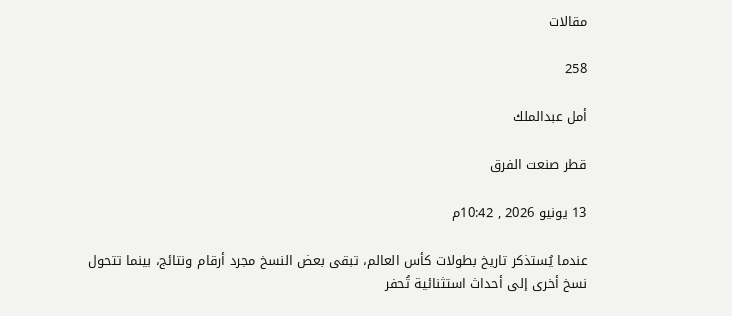مقالات

258

أمل عبدالملك

قطر صنعت الفرق

13 يونيو 2026 , 10:42م

عندما يُستذكر تاريخ بطولات كأس العالم، تبقى بعض النسخ مجرد أرقام ونتائج، بينما تتحول نسخ أخرى إلى أحداث استثنائية تُحفر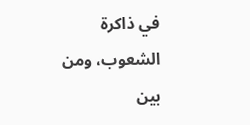في ذاكرة الشعوب، ومن بين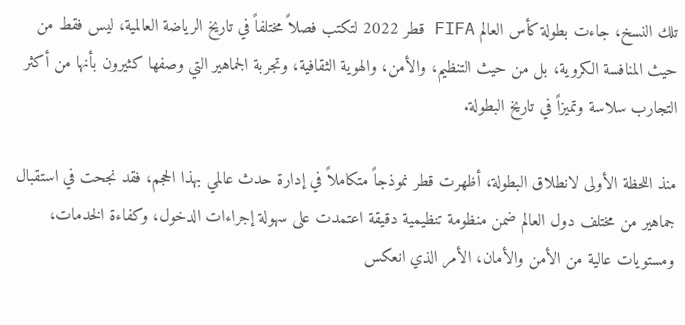تلك النسخ، جاءت بطولة كأس العالم FIFA قطر 2022 لتكتب فصلاً مختلفاً في تاريخ الرياضة العالمية، ليس فقط من حيث المنافسة الكروية، بل من حيث التنظيم، والأمن، والهوية الثقافية، وتجربة الجماهير التي وصفها كثيرون بأنها من أكثر التجارب سلاسة وتميزاً في تاريخ البطولة.

منذ اللحظة الأولى لانطلاق البطولة، أظهرت قطر نموذجاً متكاملاً في إدارة حدث عالمي بهذا الحجم، فقد نجحت في استقبال جماهير من مختلف دول العالم ضمن منظومة تنظيمية دقيقة اعتمدت على سهولة إجراءات الدخول، وكفاءة الخدمات، ومستويات عالية من الأمن والأمان، الأمر الذي انعكس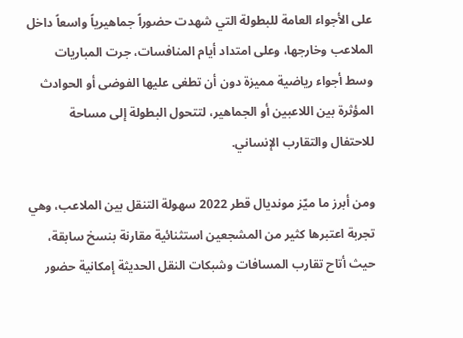على الأجواء العامة للبطولة التي شهدت حضوراً جماهيرياً واسعاً داخل الملاعب وخارجها، وعلى امتداد أيام المنافسات، جرت المباريات وسط أجواء رياضية مميزة دون أن تطغى عليها الفوضى أو الحوادث المؤثرة بين اللاعبين أو الجماهير، لتتحول البطولة إلى مساحة للاحتفال والتقارب الإنساني.

ومن أبرز ما ميّز مونديال قطر 2022 سهولة التنقل بين الملاعب، وهي تجربة اعتبرها كثير من المشجعين استثنائية مقارنة بنسخ سابقة، حيث أتاح تقارب المسافات وشبكات النقل الحديثة إمكانية حضور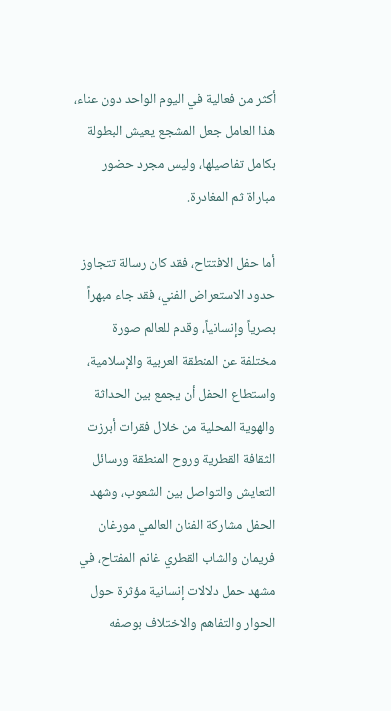أكثر من فعالية في اليوم الواحد دون عناء، هذا العامل جعل المشجع يعيش البطولة بكامل تفاصيلها، وليس مجرد حضور مباراة ثم المغادرة.

أما حفل الافتتاح، فقد كان رسالة تتجاوز حدود الاستعراض الفني، فقد جاء مبهراً بصرياً وإنسانياً، وقدم للعالم صورة مختلفة عن المنطقة العربية والإسلامية، واستطاع الحفل أن يجمع بين الحداثة والهوية المحلية من خلال فقرات أبرزت الثقافة القطرية وروح المنطقة ورسائل التعايش والتواصل بين الشعوب، وشهد الحفل مشاركة الفنان العالمي مورغان فريمان والشاب القطري غانم المفتاح، في مشهد حمل دلالات إنسانية مؤثرة حول الحوار والتفاهم والاختلاف بوصفه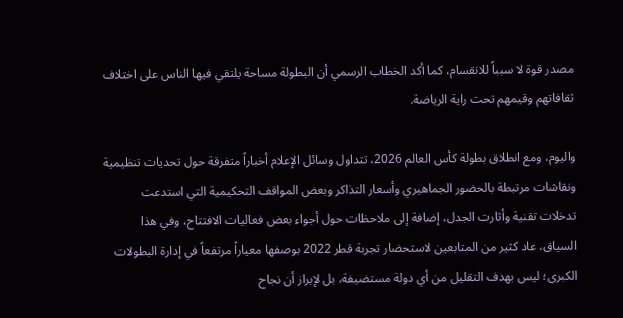مصدر قوة لا سبباً للانقسام، كما أكد الخطاب الرسمي أن البطولة مساحة يلتقي فيها الناس على اختلاف ثقافاتهم وقيمهم تحت راية الرياضة.

واليوم، ومع انطلاق بطولة كأس العالم 2026، تتداول وسائل الإعلام أخباراً متفرقة حول تحديات تنظيمية ونقاشات مرتبطة بالحضور الجماهيري وأسعار التذاكر وبعض المواقف التحكيمية التي استدعت تدخلات تقنية وأثارت الجدل، إضافة إلى ملاحظات حول أجواء بعض فعاليات الافتتاح، وفي هذا السياق، عاد كثير من المتابعين لاستحضار تجربة قطر 2022 بوصفها معياراً مرتفعاً في إدارة البطولات الكبرى؛ ليس بهدف التقليل من أي دولة مستضيفة، بل لإبراز أن نجاح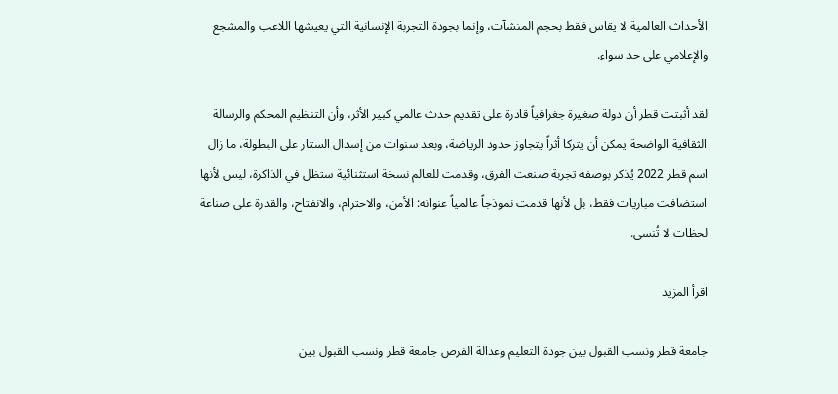الأحداث العالمية لا يقاس فقط بحجم المنشآت، وإنما بجودة التجربة الإنسانية التي يعيشها اللاعب والمشجع والإعلامي على حد سواء.

لقد أثبتت قطر أن دولة صغيرة جغرافياً قادرة على تقديم حدث عالمي كبير الأثر، وأن التنظيم المحكم والرسالة الثقافية الواضحة يمكن أن يتركا أثراً يتجاوز حدود الرياضة، وبعد سنوات من إسدال الستار على البطولة، ما زال اسم قطر 2022 يُذكر بوصفه تجربة صنعت الفرق، وقدمت للعالم نسخة استثنائية ستظل في الذاكرة، ليس لأنها استضافت مباريات فقط، بل لأنها قدمت نموذجاً عالمياً عنوانه: الأمن، والاحترام، والانفتاح، والقدرة على صناعة لحظات لا تُنسى.

اقرأ المزيد

جامعة قطر ونسب القبول بين جودة التعليم وعدالة الفرص جامعة قطر ونسب القبول بين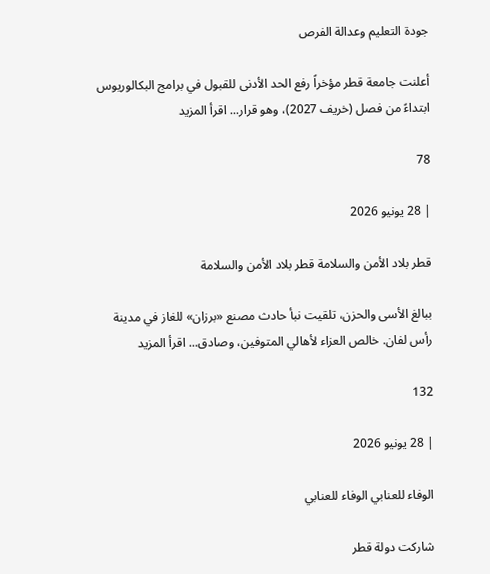جودة التعليم وعدالة الفرص

أعلنت جامعة قطر مؤخراً رفع الحد الأدنى للقبول في برامج البكالوريوس ابتداءً من فصل (خريف 2027)، وهو قرار... اقرأ المزيد

78

| 28 يونيو 2026

قطر بلاد الأمن والسلامة قطر بلاد الأمن والسلامة

ببالغ الأسى والحزن، تلقيت نبأ حادث مصنع «برزان» للغاز في مدينة رأس لفان. خالص العزاء لأهالي المتوفين، وصادق... اقرأ المزيد

132

| 28 يونيو 2026

الوفاء للعنابي الوفاء للعنابي

شاركت دولة قطر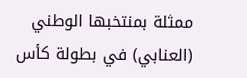ممثلة بمنتخبها الوطني (العنابي) في بطولة كأس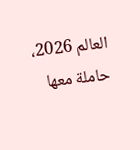العالم 2026، حاملة معها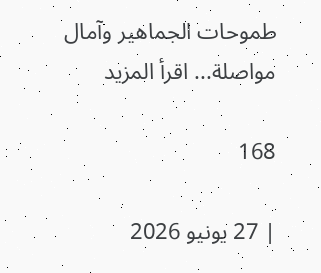طموحات الجماهير وآمال مواصلة... اقرأ المزيد

168

| 27 يونيو 2026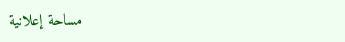مساحة إعلانية